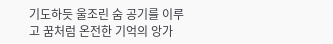기도하듯 울조린 숨 공기를 이루고 꿈처럼 온전한 기억의 앙가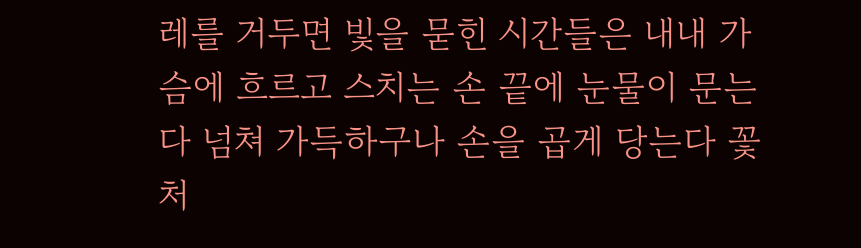레를 거두면 빛을 묻힌 시간들은 내내 가슴에 흐르고 스치는 손 끝에 눈물이 문는다 넘쳐 가득하구나 손을 곱게 당는다 꽃처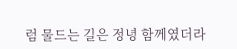럼 물드는 길은 정녕 함께였더라